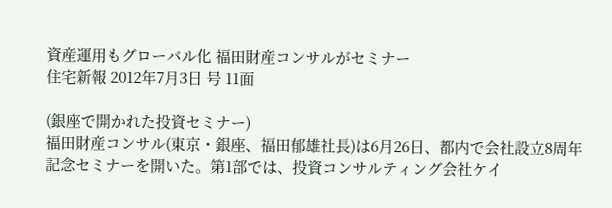資産運用もグローバル化 福田財産コンサルがセミナー
住宅新報 2012年7月3日 号 11面

(銀座で開かれた投資セミナー)
福田財産コンサル(東京・銀座、福田郁雄社長)は6月26日、都内で会社設立8周年記念セミナーを開いた。第1部では、投資コンサルティング会社ケイ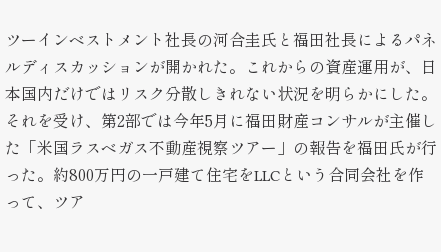ツーインベストメント社長の河合圭氏と福田社長によるパネルディスカッションが開かれた。これからの資産運用が、日本国内だけではリスク分散しきれない状況を明らかにした。
それを受け、第2部では今年5月に福田財産コンサルが主催した「米国ラスベガス不動産視察ツアー」の報告を福田氏が行った。約800万円の一戸建て住宅をLLCという合同会社を作って、ツア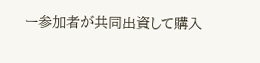ー参加者が共同出資して購入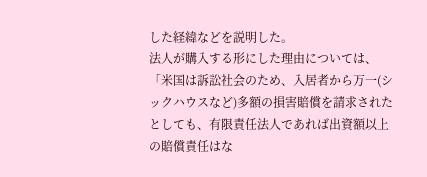した経緯などを説明した。
法人が購入する形にした理由については、「米国は訴訟社会のため、入居者から万一(シックハウスなど)多額の損害賠償を請求されたとしても、有限責任法人であれば出資額以上の賠償責任はな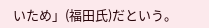いため」(福田氏)だという。